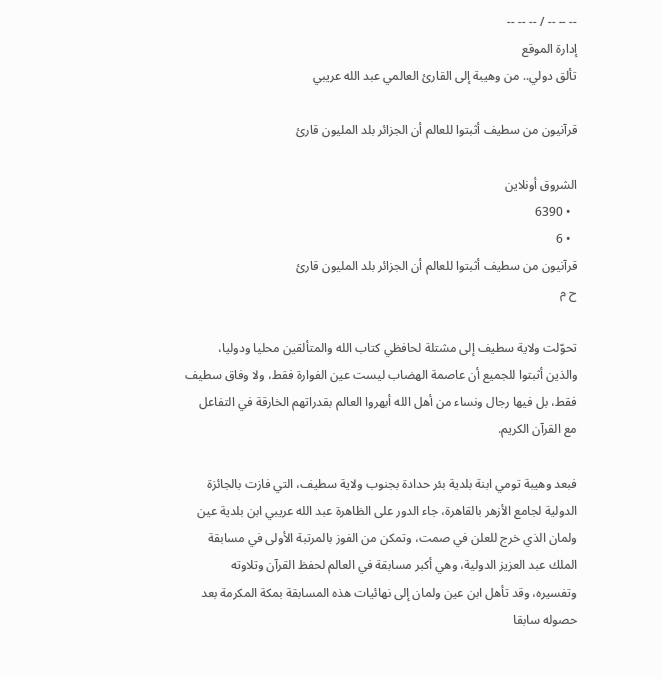-- -- -- / -- -- --
إدارة الموقع
تألق دولي.. من وهيبة إلى القارئ العالمي عبد الله عريبي

قرآنيون من سطيف أثبتوا للعالم أن الجزائر بلد المليون قارئ

الشروق أونلاين
  • 6390
  • 6
قرآنيون من سطيف أثبتوا للعالم أن الجزائر بلد المليون قارئ
ح م

تحوّلت ولاية سطيف إلى مشتلة لحافظي كتاب الله والمتألقين محليا ودوليا، والذين أثبتوا للجميع أن عاصمة الهضاب ليست عين الفوارة فقط، ولا وفاق سطيف فقط، بل فيها رجال ونساء من أهل الله أبهروا العالم بقدراتهم الخارقة في التفاعل مع القرآن الكريم.

فبعد وهيبة تومي ابنة بلدية بئر حدادة بجنوب ولاية سطيف، التي فازت بالجائزة الدولية لجامع الأزهر بالقاهرة، جاء الدور على الظاهرة عبد الله عريبي ابن بلدية عين ولمان الذي خرج للعلن في صمت، وتمكن من الفوز بالمرتبة الأولى في مسابقة الملك عبد العزيز الدولية، وهي أكبر مسابقة في العالم لحفظ القرآن وتلاوته وتفسيره، وقد تأهل ابن عين ولمان إلى نهائيات هذه المسابقة بمكة المكرمة بعد حصوله سابقا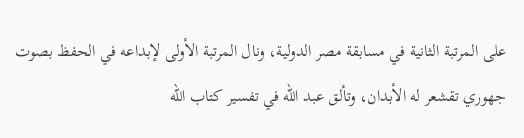على المرتبة الثانية في مسابقة مصر الدولية، ونال المرتبة الأولى لإبداعه في الحفظ بصوت جهوري تقشعر له الأبدان، وتألق عبد الله في تفسير كتاب الله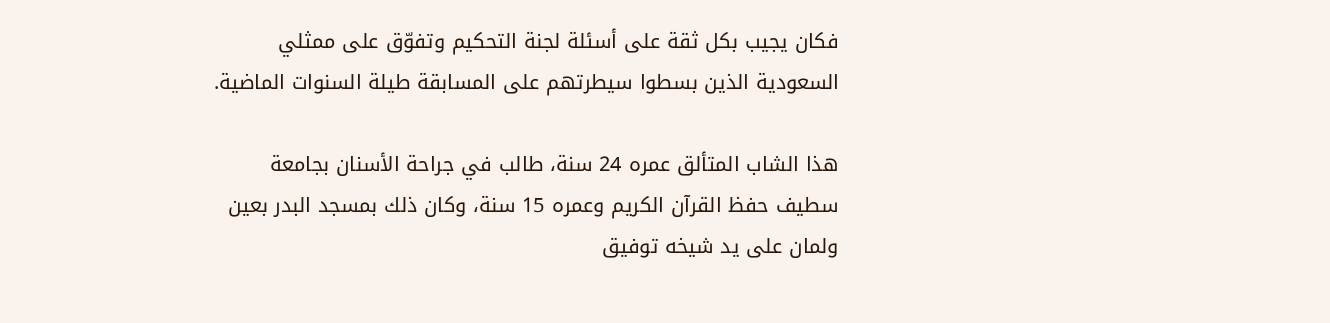فكان يجيب بكل ثقة على أسئلة لجنة التحكيم وتفوّق على ممثلي السعودية الذين بسطوا سيطرتهم على المسابقة طيلة السنوات الماضية.

هذا الشاب المتألق عمره 24 سنة، طالب في جراحة الأسنان بجامعة سطيف حفظ القرآن الكريم وعمره 15 سنة، وكان ذلك بمسجد البدر بعين ولمان على يد شيخه توفيق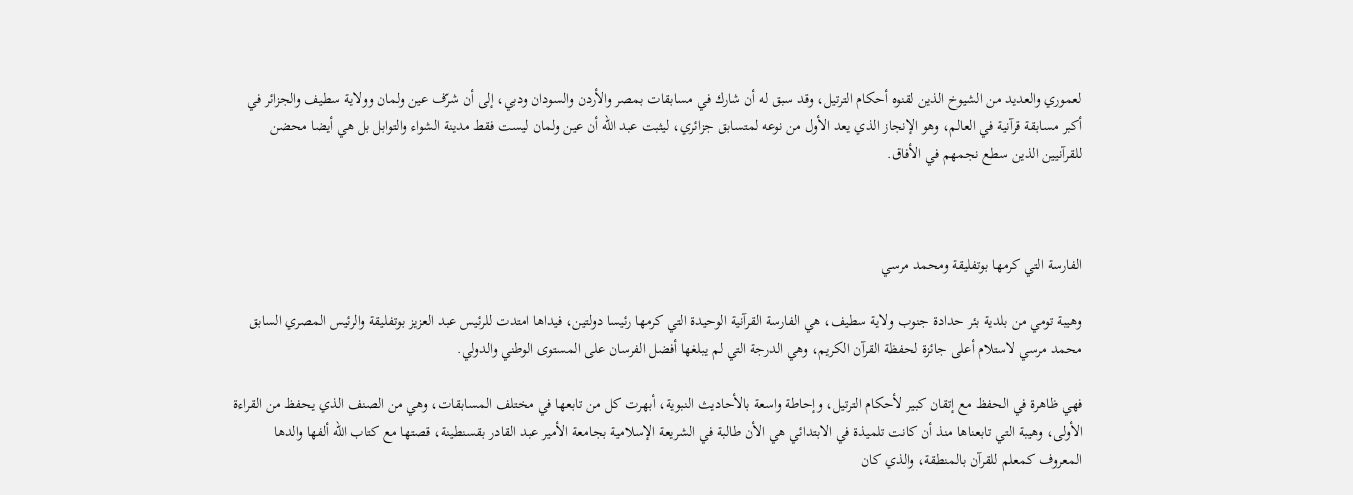لعموري والعديد من الشيوخ الذين لقنوه أحكام الترتيل، وقد سبق له أن شارك في مسابقات بمصر والأردن والسودان ودبي، إلى أن شرّف عين ولمان وولاية سطيف والجزائر في أكبر مسابقة قرآنية في العالم، وهو الإنجاز الذي يعد الأول من نوعه لمتسابق جزائري، ليثبت عبد الله أن عين ولمان ليست فقط مدينة الشواء والتوابل بل هي أيضا محضن للقرآنيين الذين سطع نجمهم في الأفاق.



الفارسة التي كرمها بوتفليقة ومحمد مرسي

وهيبة تومي من بلدية بئر حدادة جنوب ولاية سطيف، هي الفارسة القرآنية الوحيدة التي كرمها رئيسا دولتين، فيداها امتدت للرئيس عبد العزيز بوتفليقة والرئيس المصري السابق محمد مرسي لاستلام أعلى جائزة لحفظة القرآن الكريم، وهي الدرجة التي لم يبلغها أفضل الفرسان على المستوى الوطني والدولي.

فهي ظاهرة في الحفظ مع إتقان كبير لأحكام الترتيل، وإحاطة واسعة بالأحاديث النبوية، أبهرت كل من تابعها في مختلف المسابقات، وهي من الصنف الذي يحفظ من القراءة الأولى، وهيبة التي تابعناها منذ أن كانت تلميذة في الابتدائي هي الأن طالبة في الشريعة الإسلامية بجامعة الأمير عبد القادر بقسنطينة، قصتها مع كتاب الله ألفها والدها المعروف كمعلم للقرآن بالمنطقة، والذي كان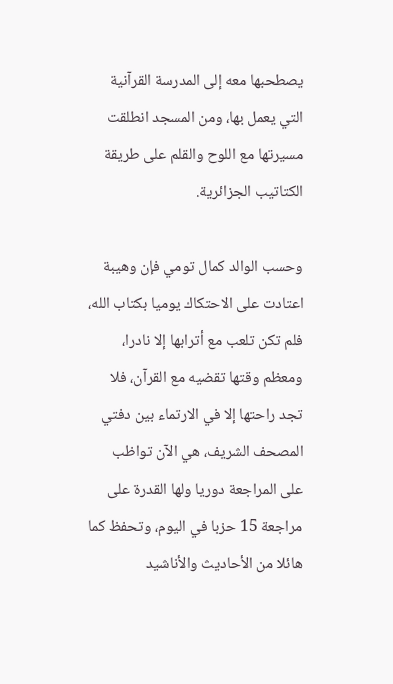يصطحبها معه إلى المدرسة القرآنية التي يعمل بها، ومن المسجد انطلقت مسيرتها مع اللوح والقلم على طريقة الكتاتيب الجزائرية.

وحسب الوالد كمال تومي فإن وهيبة اعتادت على الاحتكاك يوميا بكتاب الله، فلم تكن تلعب مع أترابها إلا نادرا، ومعظم وقتها تقضيه مع القرآن، فلا تجد راحتها إلا في الارتماء بين دفتي المصحف الشريف، هي الآن تواظب على المراجعة دوريا ولها القدرة على مراجعة 15 حزبا في اليوم، وتحفظ كما هائلا من الأحاديث والأناشيد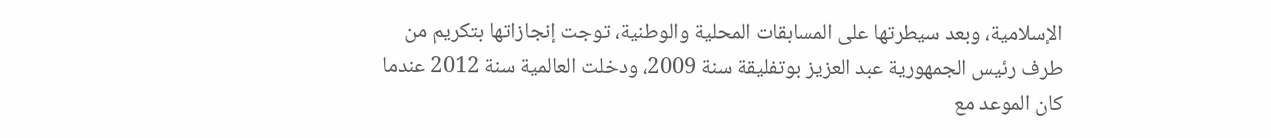الإسلامية، وبعد سيطرتها على المسابقات المحلية والوطنية، توجت إنجازاتها بتكريم من طرف رئيس الجمهورية عبد العزيز بوتفليقة سنة 2009، ودخلت العالمية سنة 2012 عندما كان الموعد مع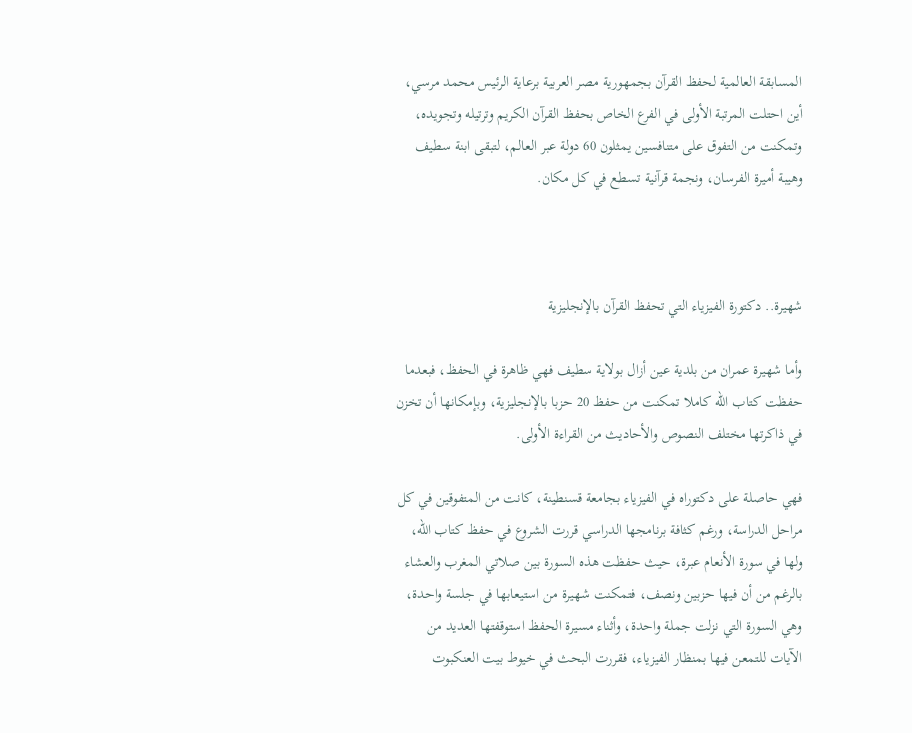المسابقة العالمية لحفظ القرآن بجمهورية مصر العربية برعاية الرئيس محمد مرسي، أين احتلت المرتبة الأولى في الفرع الخاص بحفظ القرآن الكريم وترتيله وتجويده، وتمكنت من التفوق على متنافسين يمثلون 60 دولة عبر العالم، لتبقى ابنة سطيف وهيبة أميرة الفرسان، ونجمة قرآنية تسطع في كل مكان.



شهيرة.. دكتورة الفيزياء التي تحفظ القرآن بالإنجليزية

وأما شهيرة عمران من بلدية عين أزال بولاية سطيف فهي ظاهرة في الحفظ، فبعدما حفظت كتاب الله كاملا تمكنت من حفظ 20 حزبا بالإنجليزية، وبإمكانها أن تخزن في ذاكرتها مختلف النصوص والأحاديث من القراءة الأولى.

فهي حاصلة على دكتوراه في الفيزياء بجامعة قسنطينة، كانت من المتفوقين في كل مراحل الدراسة، ورغم كثافة برنامجها الدراسي قررت الشروع في حفظ كتاب الله، ولها في سورة الأنعام عبرة، حيث حفظت هذه السورة بين صلاتي المغرب والعشاء بالرغم من أن فيها حزبين ونصف، فتمكنت شهيرة من استيعابها في جلسة واحدة، وهي السورة التي نزلت جملة واحدة، وأثناء مسيرة الحفظ استوقفتها العديد من الآيات للتمعن فيها بمنظار الفيزياء، فقررت البحث في خيوط بيت العنكبوت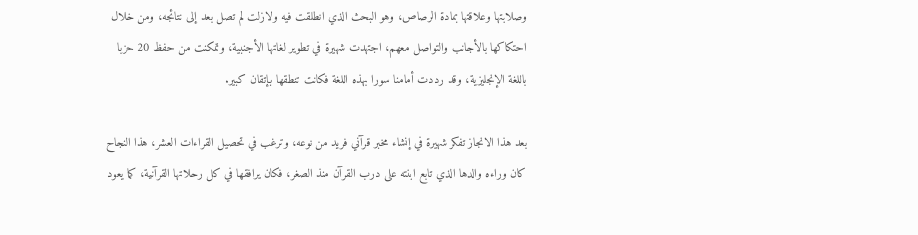وصلابتها وعلاقتها بمادة الرصاص، وهو البحث الذي انطلقت فيه ولازلت لم تصل بعد إلى نتائجه، ومن خلال احتكاكها بالأجانب والتواصل معهم، اجتهدت شهيرة في تطوير لغاتها الأجنبية، وتمكنت من حفظ 20 حزبا باللغة الإنجليزية، وقد رددت أمامنا سورا بهذه اللغة فكانت تنطقها بإتقان كبير.

بعد هذا الانجاز تفكر شهيرة في إنشاء مخبر قرآني فريد من نوعه، وترغب في تحصيل القراءات العشر، هذا النجاح كان وراءه والدها الذي تابع ابنته على درب القرآن منذ الصغر، فكان يرافقها في كل رحلاتها القرآنية، كما يعود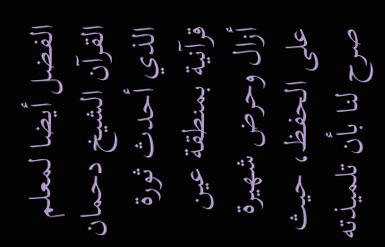الفضل أيضا لمعلم القرآن الشيخ دحمان الذي أحدث ثورة قرآنية بمنطقة عين أزال وحرض شهيرة على الحفظ، حيث صرح لنا بأن تلميذته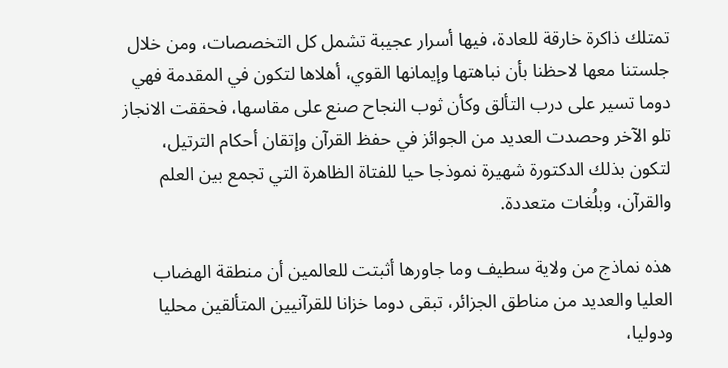تمتلك ذاكرة خارقة للعادة، فيها أسرار عجيبة تشمل كل التخصصات، ومن خلال جلستنا معها لاحظنا بأن نباهتها وإيمانها القوي، أهلاها لتكون في المقدمة فهي دوما تسير على درب التألق وكأن ثوب النجاح صنع على مقاسها، فحققت الانجاز تلو الآخر وحصدت العديد من الجوائز في حفظ القرآن وإتقان أحكام الترتيل، لتكون بذلك الدكتورة شهيرة نموذجا حيا للفتاة الظاهرة التي تجمع بين العلم والقرآن، وبلُغات متعددة.

هذه نماذج من ولاية سطيف وما جاورها أثبتت للعالمين أن منطقة الهضاب العليا والعديد من مناطق الجزائر، تبقى دوما خزانا للقرآنيين المتألقين محليا ودوليا،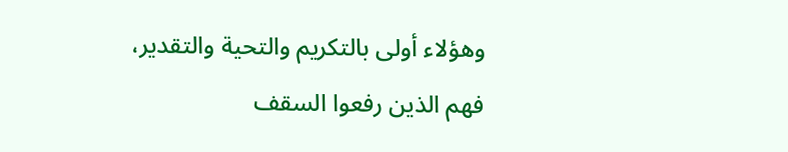وهؤلاء أولى بالتكريم والتحية والتقدير، فهم الذين رفعوا السقف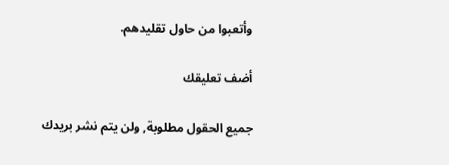وأتعبوا من حاول تقليدهم.

أضف تعليقك

جميع الحقول مطلوبة, ولن يتم نشر بريدك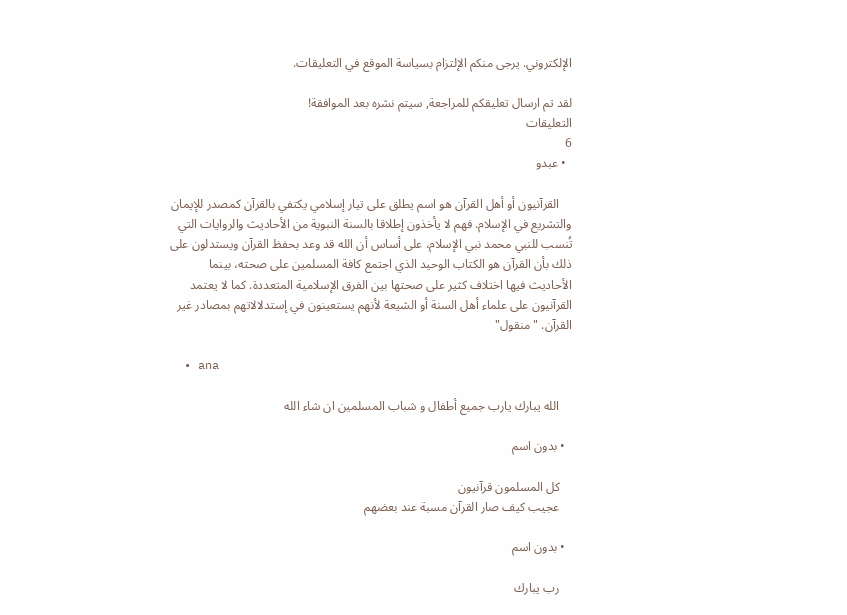الإلكتروني. يرجى منكم الإلتزام بسياسة الموقع في التعليقات.

لقد تم ارسال تعليقكم للمراجعة, سيتم نشره بعد الموافقة!
التعليقات
6
  • عبدو

    القرآنيون أو أهل القرآن هو اسم يطلق على تيار إسلامي يكتفي بالقرآن كمصدر للإيمان والتشريع في الإسلام. فهم لا يأخذون إطلاقا بالسنة النبوية من الأحاديث والروايات التي تُنسب للنبي محمد نبي الإسلام، على أساس أن الله قد وعد بحفظ القرآن ويستدلون على ذلك بأن القرآن هو الكتاب الوحيد الذي اجتمع كافة المسلمين على صحته، بينما الأحاديث فيها اختلاف كثير على صحتها بين الفرق الإسلامية المتعددة. كما لا يعتمد القرآنيون على علماء أهل السنة أو الشيعة لأنهم يستعينون في إستدلالاتهم بمصادر غير القرآن. "منقول"

  • ana

    الله يبارك يارب جميع أطفال و شباب المسلمين ان شاء الله

  • بدون اسم

    كل المسلمون قرآنيون
    عجيب كيف صار القرآن مسبة عند بعضهم

  • بدون اسم

    رب يبارك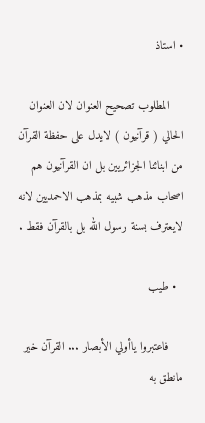• استاذ

    المطلوب تصحيح العنوان لان العنوان الحالي ( قرآنيون ) لايدل على حفظة القرآن من ابنائنا الجزائريين بل ان القرآنيون هم اصحاب مذهب شبيه بمذهب الاحمديين لانه لايعترف بسنة رسول الله بل بالقرآن فقط .

  • طيب

    فاعتبروا ياأولي الأبصار ... القرآن خير مانطق به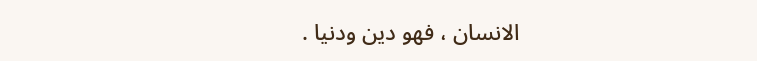الانسان ، فهو دين ودنيا .